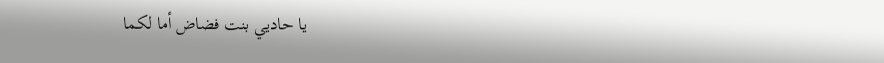يا حاديي بنت فضاض أما لكما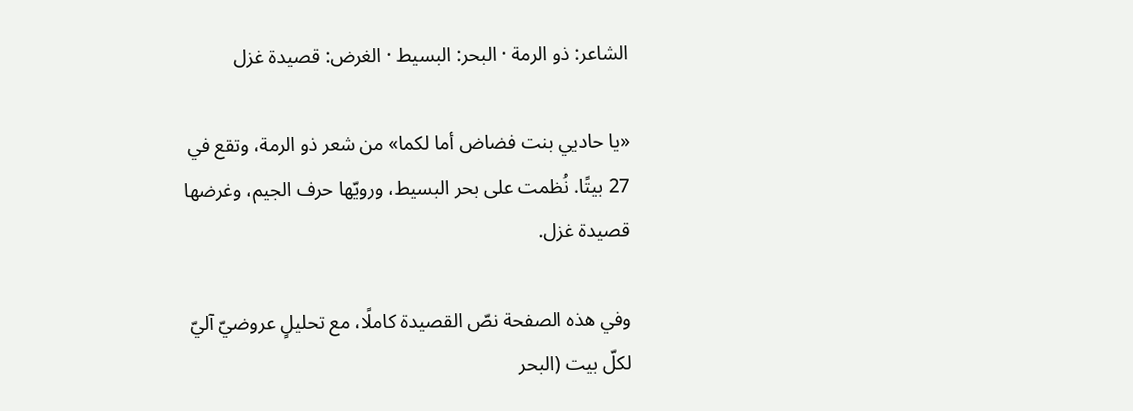الشاعر: ذو الرمة · البحر: البسيط · الغرض: قصيدة غزل

«يا حاديي بنت فضاض أما لكما» من شعر ذو الرمة، وتقع في 27 بيتًا. نُظمت على بحر البسيط، ورويّها حرف الجيم، وغرضها قصيدة غزل.

وفي هذه الصفحة نصّ القصيدة كاملًا، مع تحليلٍ عروضيّ آليّ لكلّ بيت (البحر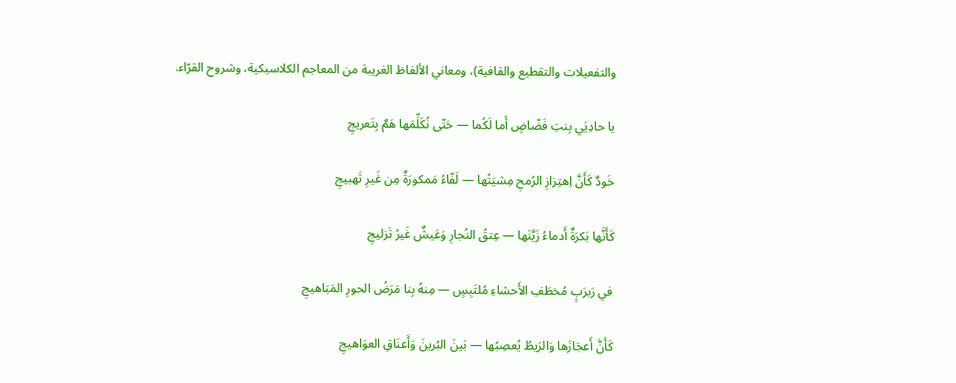والتفعيلات والتقطيع والقافية)، ومعاني الألفاظ الغريبة من المعاجم الكلاسيكية، وشروح القرّاء.

يا حادِيَي بِنتِ فَضّاضٍ أَما لَكُما — حَتّى نُكَلِّمَها هَمٌ بِتَعريجِ

خَودٌ كَأَنَّ اِهتِزازِ الرُمحِ مِشيَتُها — لَفّاءُ مَمكورَةٌ مِن غَيرِ تَهبيجِ

كَأَنَّها بَكرَةٌ أَدماءُ زَيَّنَها — عِتقُ النُجارِ وَعَيشٌ غَيرُ تَزليجِ

في رَبرَبٍ مُخطَفِ الأَحشاءِ مُلتَبِسٍ — مِنهُ بِنا مَرَضُ الحورِ المَبَاهيجِ

كَأَنَّ أَعجَازَها وَالرَيطُ يُعصِبُها — بَينَ البُرينَ وَأَعنَاقِ العوَاهيجِ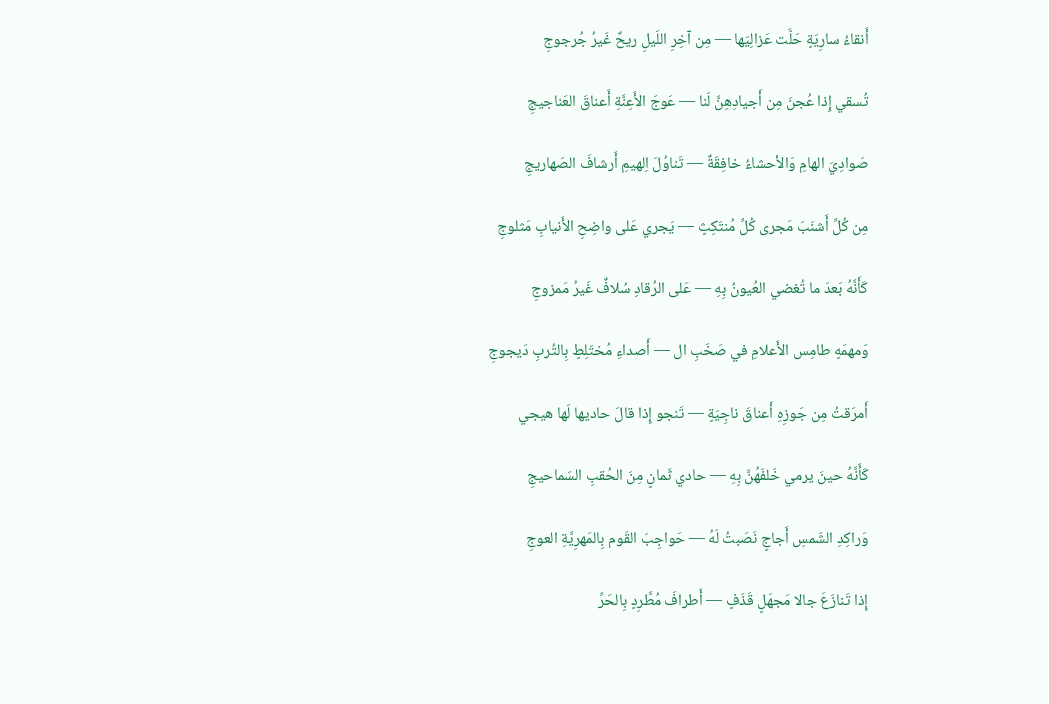أَنقاءُ سارِيَةٍ حَلَّت عَزالِيَها — مِن آخِرِ اللَيلِ ريحٌ غَيرُ جُرجوجِ

تُسقي إِذا عُجنَ مِن أَجيادِهِنَّ لَنا — عَوجَ الأَعِنَّةِ أَعناقَ العَناجيجِ

صَوادِيَ الهامِ وَالأحشاءُ خافِقَةٌ — تَناوُلَ اِلهيمِ أَرشافَ الصَهاريجِ

مِن كُلِّ أَشنَبَ مَجرى كُلِّ مُنتَكِثٍ — يَجري عَلى واضِحِ الأَنيابِ مَثلوجِ

كَأَنَّهُ بَعدَ ما تُغضي العُيونُ بِهِ — عَلى الرُقادِ سُلافٌ غَيرُ مَمزوجِ

وَمهمَهٍ طامِس الأَعلامِ في صَخَبِ ال — أَصداءِ مُختَلِطٍ بِالتُربِ دَيجوجِ

أَمرَقتُ مِن جَوزِهِ أَعناقَ ناجِيَةٍ — تَنجو إِذا قالَ حاديها لَها هيجي

كَأَنَّهُ حينَ يرمي خَلفَهُنَّ بِهِ — حادي ثَمانٍ مِنَ الحُقبِ السَماحيجِ

وَراكِدِ الشَمسِ أَجاجٍ نَصَبتُ لَهُ — حَواجِبَ القَوم بِالمَهرِيَّةِ العوجِ

إِذا تَنازَعَ جالا مَجهَلٍ قَذَفٍ — أَطرافَ مُطَّرِدٍ بِالحَرِّ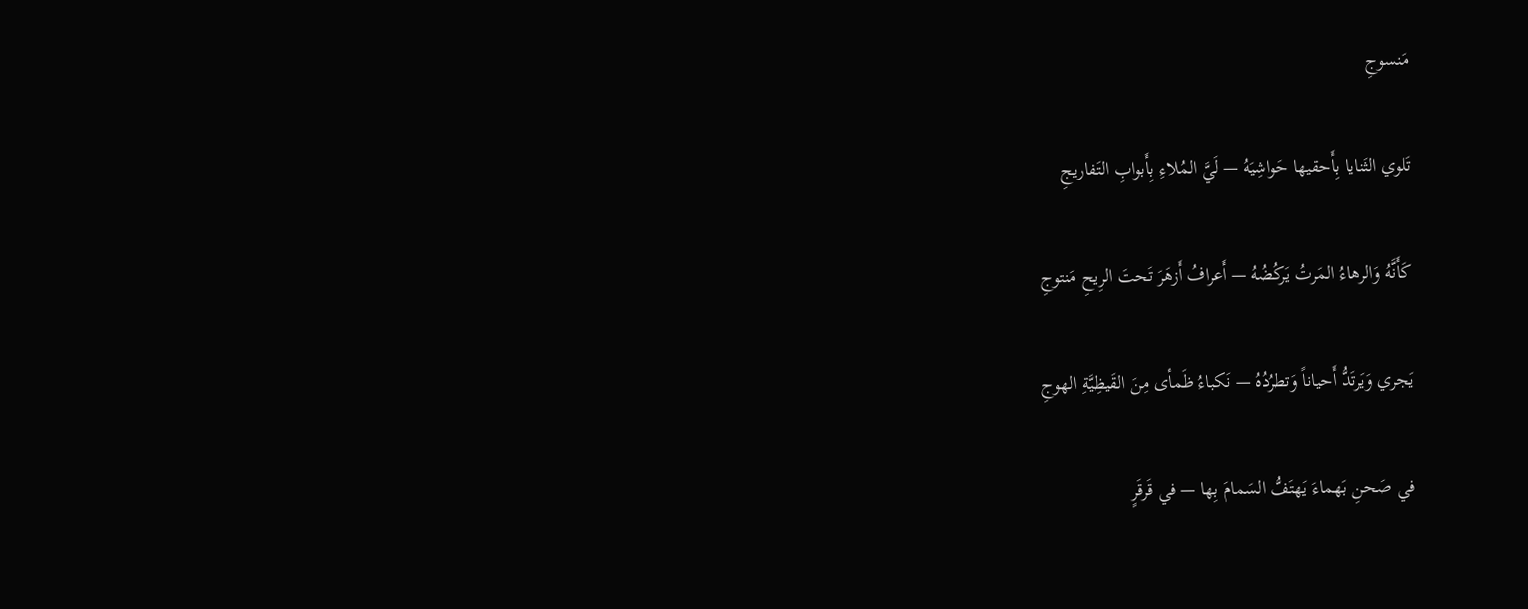مَنسوجِ

تَلوي الثَنايا بِأَحقيها حَواشِيَهُ — لَيَّ المُلاءِ بِأَبوابِ التَفاريجِ

كَأَنَّهُ وَالرهاءُ المَرتُ يَركُضُهُ — أَعرافُ أَزهَرَ تَحتَ الرِيحِ مَنتوجِ

يَجري وَيَرتَدُّ أَحياناً وَتطرُدُهُ — نَكباءُ ظَمأى مِنَ القَيظِيَّةِ الهوجِ

في صَحنِ بَهماءَ يَهتَفُّ السَمامَ بِها — في قَرقَرٍ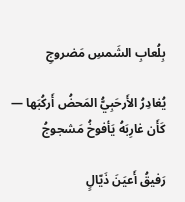بِلُعابِ الشَمسِ مَضروجِ

يُغادِرُ الأَرحَبِيُّ المَحضُ أَركُبَها — كَأَن غارِبَهُ يَأفوخُ مَشجوجُ

رَفيقُ أَعيَنَ ذَيّالٍ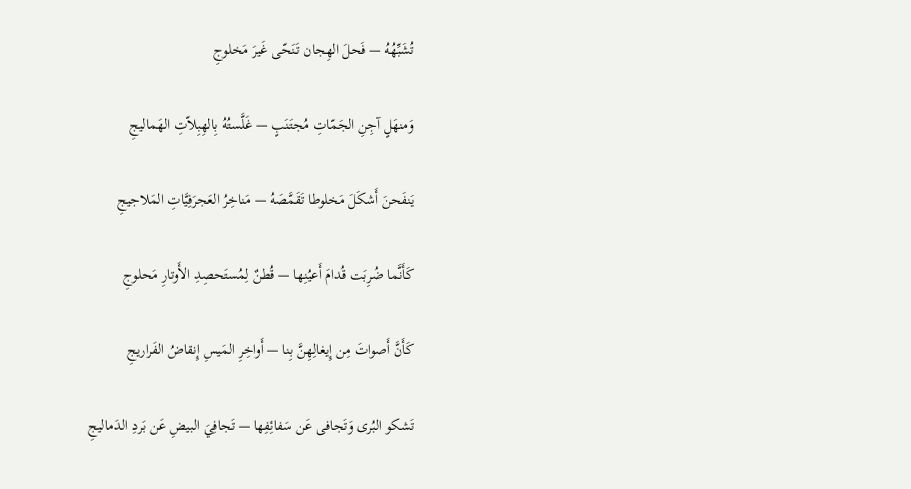تُشَبِّهُهُ — فَحلَ الهِجان تَنَحّى غَيرَ مَخلوجِ

وَمنهَلٍ آجِنِ الجَمّاتِ مُجتَنَبٍ — غَلَّستُهُ بِالهِبِلاّتِ الهَماليجِ

يَنفَحنَ أَشكَلَ مَخلوطا تَقَمَّصَهُ — مَناخِرُ العَجرَفِيَّاتِ المَلاجيجِ

كَأَنَّما ضُرِبَت قُدامَ أَعيُنِها — قُطنٌ لِمُستَحصِدِ الأَوتارِ مَحلوجِ

كَأَنَّ أَصواتَ مِن إِيغالِهِنَّ بِنا — أَواخِرِ المَيسِ إِنقاضُ الفَراريجِ

تَشكو البُرى وَتَجافى عَن سَفائِفِها — تَجافِيَ البيضِ عَن بَردِ الدَماليجِ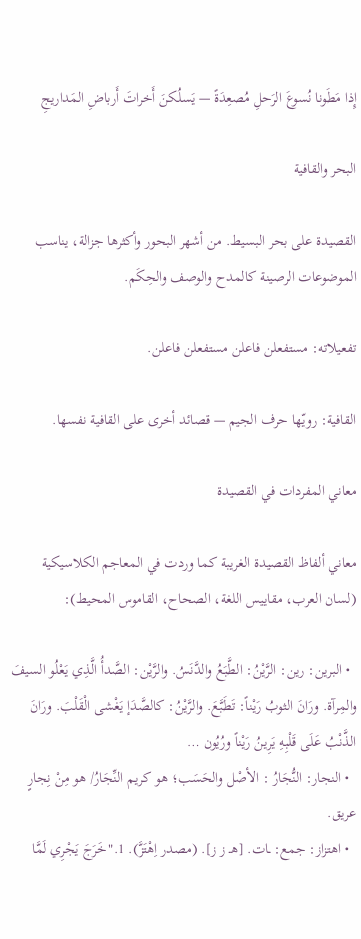إِذا مَطَونا نُسوعَ الرَحلِ مُصعِدَةً — يَسلُكنَ أَخراتَ أَرباضِ المَداريجِ

البحر والقافية

القصيدة على بحر البسيط. من أشهر البحور وأكثرها جزالة، يناسب الموضوعات الرصينة كالمدح والوصف والحِكَم.

تفعيلاته: مستفعلن فاعلن مستفعلن فاعلن.

القافية: رويّها حرف الجيم — قصائد أخرى على القافية نفسها.

معاني المفردات في القصيدة

معاني ألفاظ القصيدة الغريبة كما وردت في المعاجم الكلاسيكية (لسان العرب، مقاييس اللغة، الصحاح، القاموس المحيط):

  • البرين: رين: الرَّيْنُ: الطَّبَعُ والدَّنَسُ. والرَّيْن: الصَّدأُ الَّذِي يَعْلُو السيفَ والمِرآة. ورَانَ الثوبُ رَيْناً: تَطَبَّعَ. والرَّيْنُ: كالصَّدَإ يَغْشى الْقَلْبَ. ورَانَ الذَّنْبُ عَلَى قَلْبِهِ يَرِينُ رَيْناً ورُيُون …
  • النجار: النُّجَارُ : الأصْل والحَسَب؛ هو كريم النِّجَارُ/ هو مِنْ نِجارٍ عريق.
  • اهتزاز: جمع: ـات. [هـ ز ز]. (مصدر اِهْتَزَّ). 1."خَرَجَ يَجْرِي لَمَّا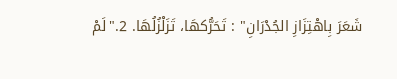شَعَرَ بِاهْتِزَازِ الجُدْرَانِ" : تَحَرُّكهَا، تَزَلْزُلُهَا. 2."لَمْ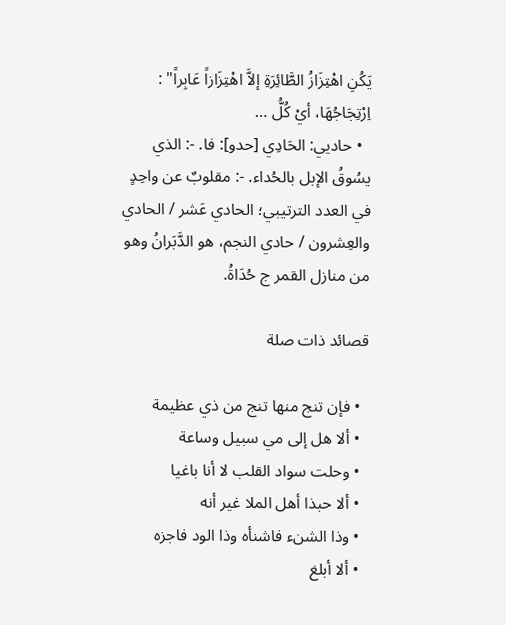يَكُنِ اهْتِزَازُ الطَّائِرَةِ إلاَّ اهْتِزَازاً عَابِراً" : اِرْتِجَاجُهَا، أيْ كُلُّ …
  • حاديي: الحَادِي [حدو]: فا. -: الذي يسُوقُ الإبل بالحُداء. -: مقلوبٌ عن واحِدٍ في العدد الترتيبي؛ الحادي عَشر / الحادي والعِشرون / حادي النجم، هو الدَّبَرانُ وهو من منازل القمر ج حُدَاةُ.

قصائد ذات صلة

  • فإن تنج منها تنج من ذي عظيمة
  • ألا هل إلى مي سبيل وساعة
  • وحلت سواد القلب لا أنا باغيا
  • ألا حبذا أهل الملا غير أنه
  • وذا الشنء فاشنأه وذا الود فاجزه
  • ألا أبلغ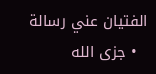الفتيان عني رسالة
  • جزى الله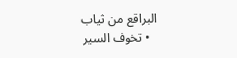البراقع من ثياب
  • تخوف السير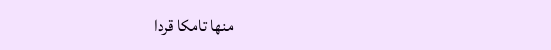منها تامكا قردا